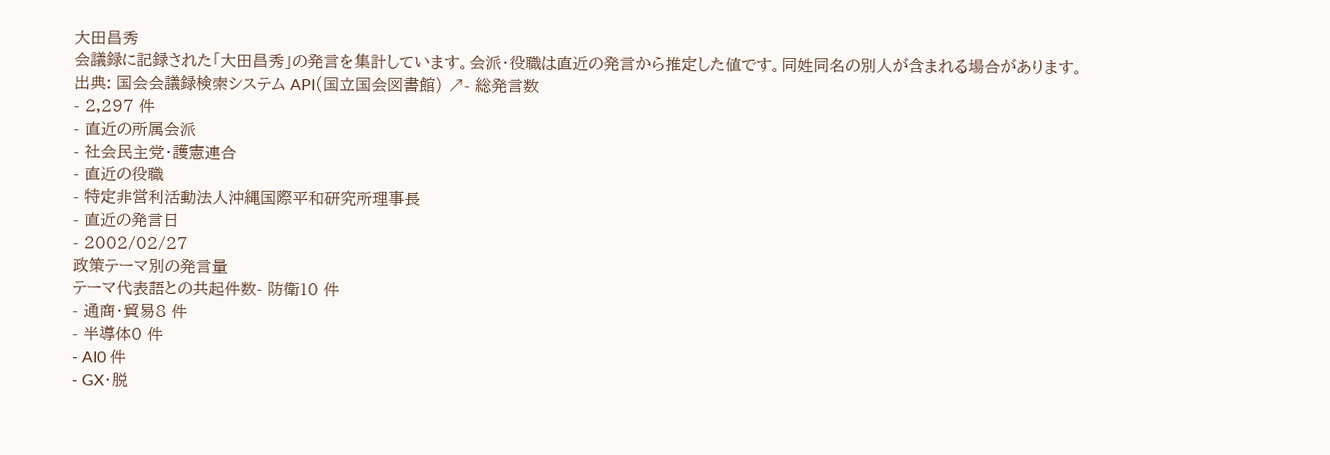大田昌秀
会議録に記録された「大田昌秀」の発言を集計しています。会派・役職は直近の発言から推定した値です。同姓同名の別人が含まれる場合があります。
出典: 国会会議録検索システム API(国立国会図書館) ↗- 総発言数
- 2,297 件
- 直近の所属会派
- 社会民主党・護憲連合
- 直近の役職
- 特定非営利活動法人沖縄国際平和研究所理事長
- 直近の発言日
- 2002/02/27
政策テーマ別の発言量
テーマ代表語との共起件数- 防衛10 件
- 通商・貿易8 件
- 半導体0 件
- AI0 件
- GX・脱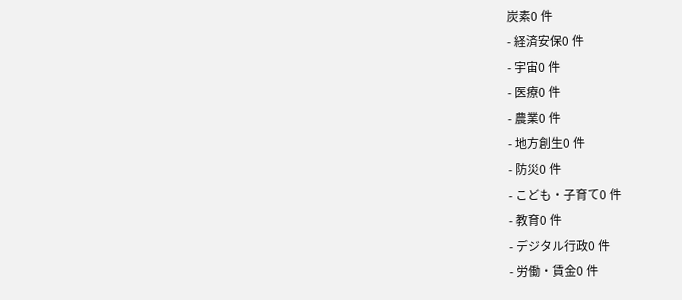炭素0 件
- 経済安保0 件
- 宇宙0 件
- 医療0 件
- 農業0 件
- 地方創生0 件
- 防災0 件
- こども・子育て0 件
- 教育0 件
- デジタル行政0 件
- 労働・賃金0 件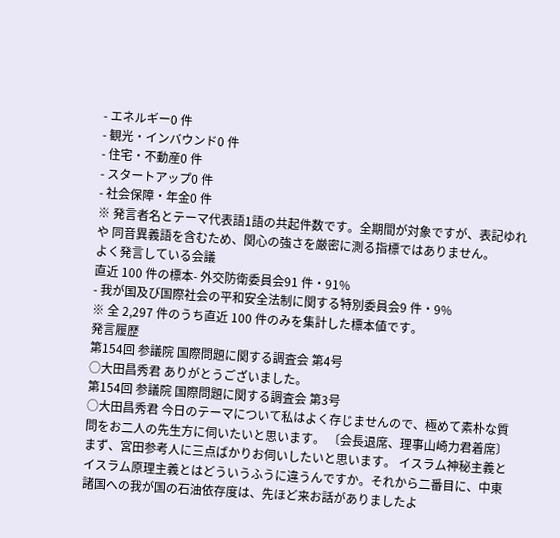- エネルギー0 件
- 観光・インバウンド0 件
- 住宅・不動産0 件
- スタートアップ0 件
- 社会保障・年金0 件
※ 発言者名とテーマ代表語1語の共起件数です。全期間が対象ですが、表記ゆれや 同音異義語を含むため、関心の強さを厳密に測る指標ではありません。
よく発言している会議
直近 100 件の標本- 外交防衛委員会91 件・91%
- 我が国及び国際社会の平和安全法制に関する特別委員会9 件・9%
※ 全 2,297 件のうち直近 100 件のみを集計した標本値です。
発言履歴
第154回 参議院 国際問題に関する調査会 第4号
○大田昌秀君 ありがとうございました。
第154回 参議院 国際問題に関する調査会 第3号
○大田昌秀君 今日のテーマについて私はよく存じませんので、極めて素朴な質問をお二人の先生方に伺いたいと思います。 〔会長退席、理事山崎力君着席〕 まず、宮田参考人に三点ばかりお伺いしたいと思います。 イスラム神秘主義とイスラム原理主義とはどういうふうに違うんですか。それから二番目に、中東諸国への我が国の石油依存度は、先ほど来お話がありましたよ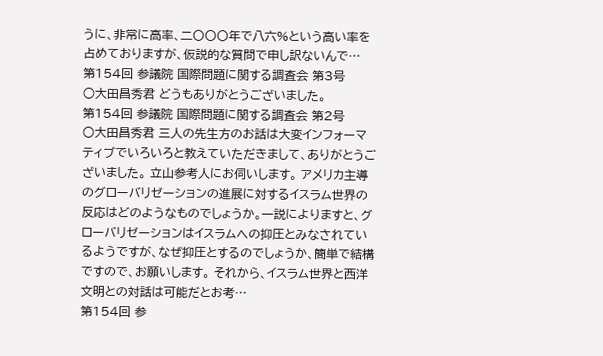うに、非常に高率、二〇〇〇年で八六%という高い率を占めておりますが、仮説的な質問で申し訳ないんで…
第154回 参議院 国際問題に関する調査会 第3号
○大田昌秀君 どうもありがとうございました。
第154回 参議院 国際問題に関する調査会 第2号
○大田昌秀君 三人の先生方のお話は大変インフォーマティブでいろいろと教えていただきまして、ありがとうございました。 立山参考人にお伺いします。 アメリカ主導のグローバリゼーションの進展に対するイスラム世界の反応はどのようなものでしょうか。一説によりますと、グローバリゼーションはイスラムへの抑圧とみなされているようですが、なぜ抑圧とするのでしょうか、簡単で結構ですので、お願いします。 それから、イスラム世界と西洋文明との対話は可能だとお考…
第154回 参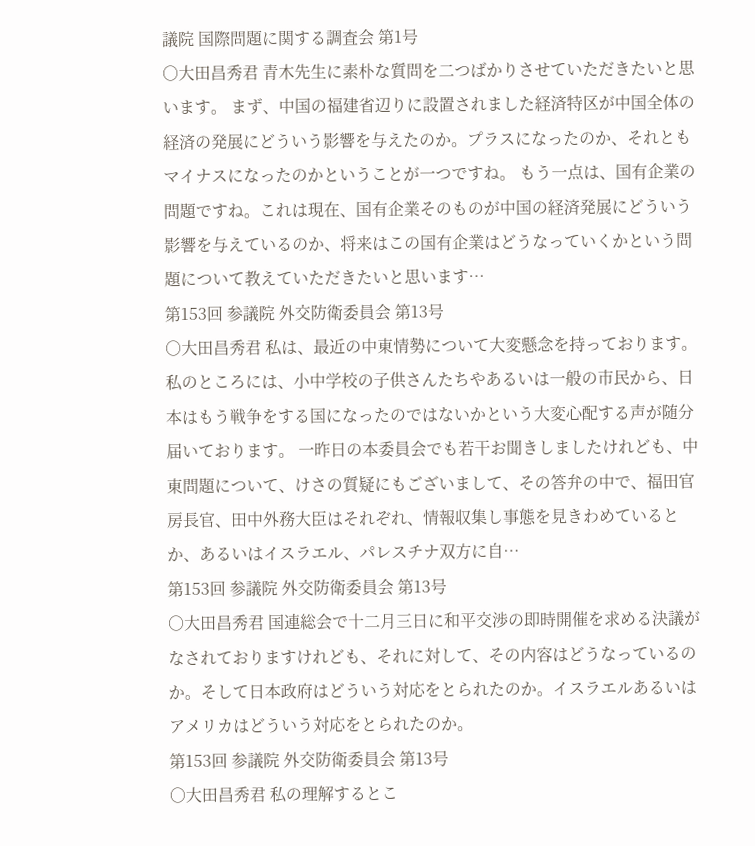議院 国際問題に関する調査会 第1号
○大田昌秀君 青木先生に素朴な質問を二つばかりさせていただきたいと思います。 まず、中国の福建省辺りに設置されました経済特区が中国全体の経済の発展にどういう影響を与えたのか。プラスになったのか、それともマイナスになったのかということが一つですね。 もう一点は、国有企業の問題ですね。これは現在、国有企業そのものが中国の経済発展にどういう影響を与えているのか、将来はこの国有企業はどうなっていくかという問題について教えていただきたいと思います…
第153回 参議院 外交防衛委員会 第13号
○大田昌秀君 私は、最近の中東情勢について大変懸念を持っております。私のところには、小中学校の子供さんたちやあるいは一般の市民から、日本はもう戦争をする国になったのではないかという大変心配する声が随分届いております。 一昨日の本委員会でも若干お聞きしましたけれども、中東問題について、けさの質疑にもございまして、その答弁の中で、福田官房長官、田中外務大臣はそれぞれ、情報収集し事態を見きわめているとか、あるいはイスラエル、パレスチナ双方に自…
第153回 参議院 外交防衛委員会 第13号
○大田昌秀君 国連総会で十二月三日に和平交渉の即時開催を求める決議がなされておりますけれども、それに対して、その内容はどうなっているのか。そして日本政府はどういう対応をとられたのか。イスラエルあるいはアメリカはどういう対応をとられたのか。
第153回 参議院 外交防衛委員会 第13号
○大田昌秀君 私の理解するとこ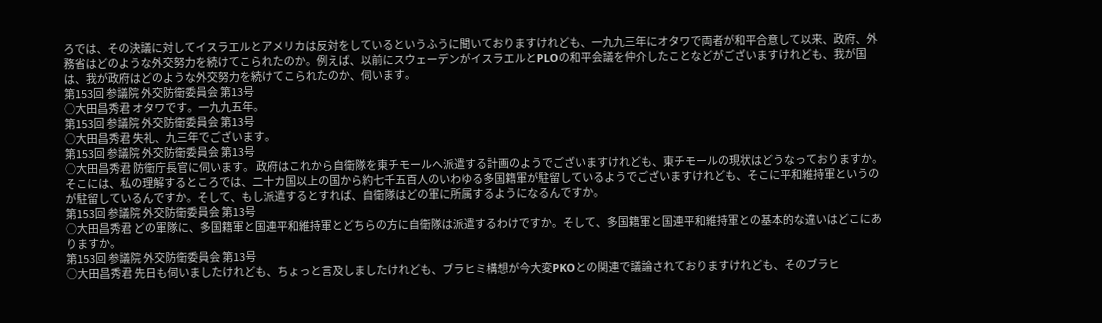ろでは、その決議に対してイスラエルとアメリカは反対をしているというふうに聞いておりますけれども、一九九三年にオタワで両者が和平合意して以来、政府、外務省はどのような外交努力を続けてこられたのか。例えば、以前にスウェーデンがイスラエルとPLOの和平会議を仲介したことなどがございますけれども、我が国は、我が政府はどのような外交努力を続けてこられたのか、伺います。
第153回 参議院 外交防衛委員会 第13号
○大田昌秀君 オタワです。一九九五年。
第153回 参議院 外交防衛委員会 第13号
○大田昌秀君 失礼、九三年でございます。
第153回 参議院 外交防衛委員会 第13号
○大田昌秀君 防衛庁長官に伺います。 政府はこれから自衛隊を東チモールへ派遣する計画のようでございますけれども、東チモールの現状はどうなっておりますか。 そこには、私の理解するところでは、二十カ国以上の国から約七千五百人のいわゆる多国籍軍が駐留しているようでございますけれども、そこに平和維持軍というのが駐留しているんですか。そして、もし派遣するとすれば、自衛隊はどの軍に所属するようになるんですか。
第153回 参議院 外交防衛委員会 第13号
○大田昌秀君 どの軍隊に、多国籍軍と国連平和維持軍とどちらの方に自衛隊は派遣するわけですか。そして、多国籍軍と国連平和維持軍との基本的な違いはどこにありますか。
第153回 参議院 外交防衛委員会 第13号
○大田昌秀君 先日も伺いましたけれども、ちょっと言及しましたけれども、ブラヒミ構想が今大変PKOとの関連で議論されておりますけれども、そのブラヒ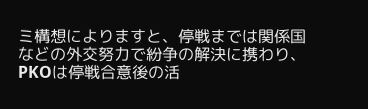ミ構想によりますと、停戦までは関係国などの外交努力で紛争の解決に携わり、PKOは停戦合意後の活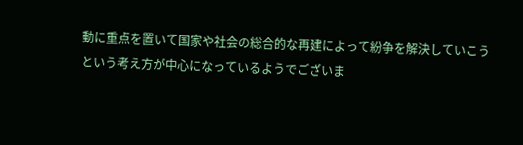動に重点を置いて国家や社会の総合的な再建によって紛争を解決していこうという考え方が中心になっているようでございま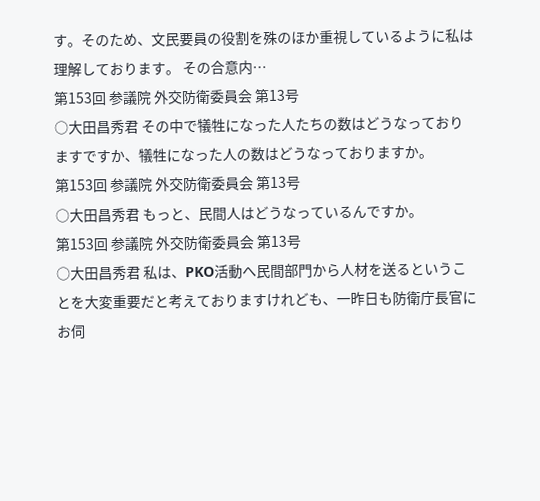す。そのため、文民要員の役割を殊のほか重視しているように私は理解しております。 その合意内…
第153回 参議院 外交防衛委員会 第13号
○大田昌秀君 その中で犠牲になった人たちの数はどうなっておりますですか、犠牲になった人の数はどうなっておりますか。
第153回 参議院 外交防衛委員会 第13号
○大田昌秀君 もっと、民間人はどうなっているんですか。
第153回 参議院 外交防衛委員会 第13号
○大田昌秀君 私は、PKO活動へ民間部門から人材を送るということを大変重要だと考えておりますけれども、一昨日も防衛庁長官にお伺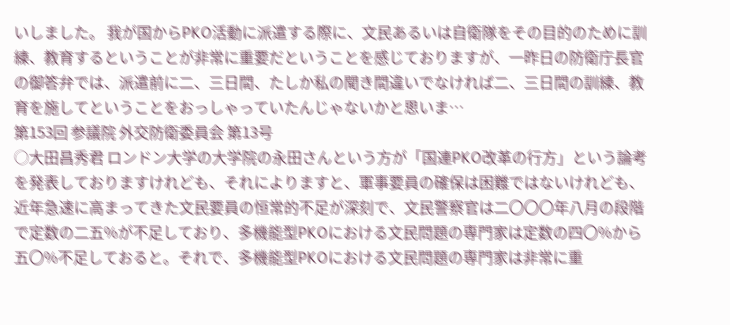いしました。 我が国からPKO活動に派遣する際に、文民あるいは自衛隊をその目的のために訓練、教育するということが非常に重要だということを感じておりますが、一昨日の防衛庁長官の御答弁では、派遣前に二、三日間、たしか私の聞き間違いでなければ二、三日間の訓練、教育を施してということをおっしゃっていたんじゃないかと思いま…
第153回 参議院 外交防衛委員会 第13号
○大田昌秀君 ロンドン大学の大学院の永田さんという方が「国連PKO改革の行方」という論考を発表しておりますけれども、それによりますと、軍事要員の確保は困難ではないけれども、近年急速に高まってきた文民要員の恒常的不足が深刻で、文民警察官は二〇〇〇年八月の段階で定数の二五%が不足しており、多機能型PKOにおける文民問題の専門家は定数の四〇%から五〇%不足しておると。それで、多機能型PKOにおける文民問題の専門家は非常に重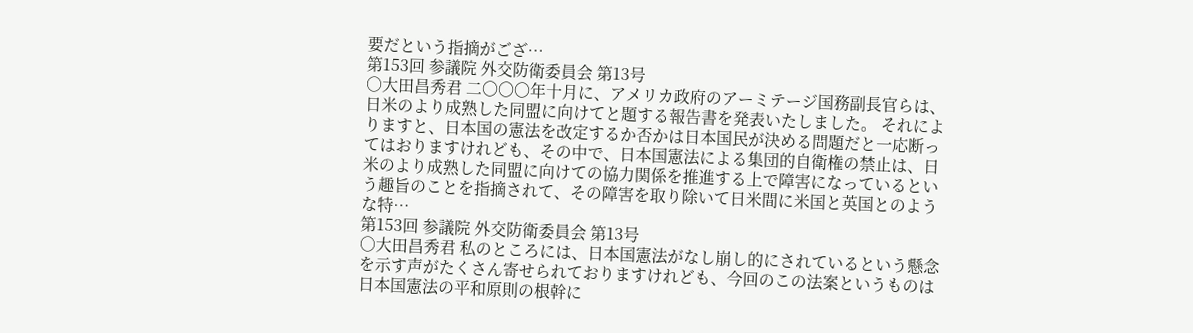要だという指摘がござ…
第153回 参議院 外交防衛委員会 第13号
○大田昌秀君 二〇〇〇年十月に、アメリカ政府のアーミテージ国務副長官らは、日米のより成熟した同盟に向けてと題する報告書を発表いたしました。 それによりますと、日本国の憲法を改定するか否かは日本国民が決める問題だと一応断ってはおりますけれども、その中で、日本国憲法による集団的自衛権の禁止は、日米のより成熟した同盟に向けての協力関係を推進する上で障害になっているという趣旨のことを指摘されて、その障害を取り除いて日米間に米国と英国とのような特…
第153回 参議院 外交防衛委員会 第13号
○大田昌秀君 私のところには、日本国憲法がなし崩し的にされているという懸念を示す声がたくさん寄せられておりますけれども、今回のこの法案というものは日本国憲法の平和原則の根幹に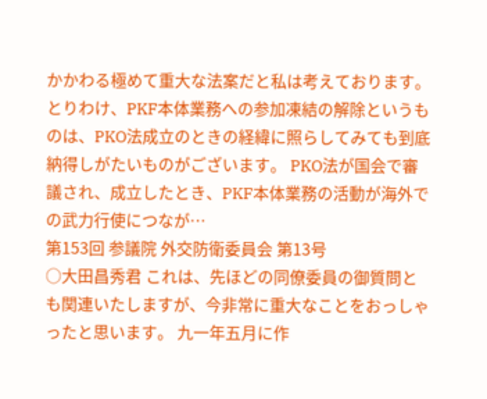かかわる極めて重大な法案だと私は考えております。とりわけ、PKF本体業務への参加凍結の解除というものは、PKO法成立のときの経緯に照らしてみても到底納得しがたいものがございます。 PKO法が国会で審議され、成立したとき、PKF本体業務の活動が海外での武力行使につなが…
第153回 参議院 外交防衛委員会 第13号
○大田昌秀君 これは、先ほどの同僚委員の御質問とも関連いたしますが、今非常に重大なことをおっしゃったと思います。 九一年五月に作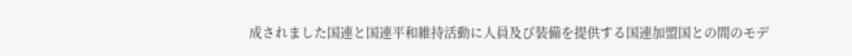成されました国連と国連平和維持活動に人員及び装備を提供する国連加盟国との間のモデ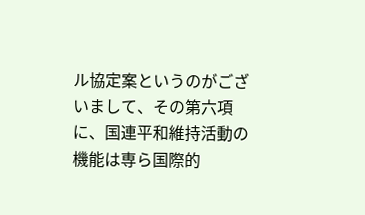ル協定案というのがございまして、その第六項に、国連平和維持活動の機能は専ら国際的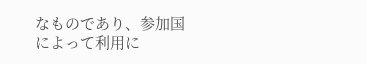なものであり、参加国によって利用に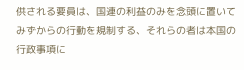供される要員は、国連の利益のみを念頭に置いてみずからの行動を規制する、それらの者は本国の行政事項に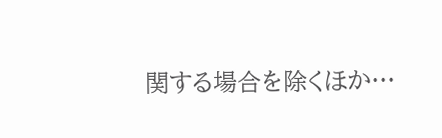関する場合を除くほか…